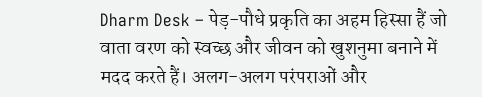Dharm Desk – पेड़-पौधे प्रकृति का अहम हिस्सा हैं जो वाता वरण को स्वच्छ और जीवन को खुशनुमा बनाने में मदद करते हैं। अलग-अलग परंपराओं और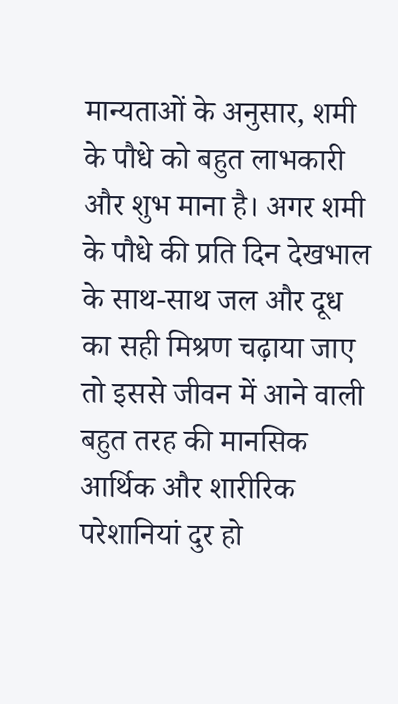मान्यताओं के अनुसार, शमी के पौधे को बहुत लाभकारी और शुभ माना है। अगर शमी के पौधे की प्रति दिन देखभाल के साथ-साथ जल और दूध का सही मिश्रण चढ़ाया जाए तो इससे जीवन में आने वाली बहुत तरह की मानसिक आर्थिक और शारीरिक परेशानियां दुर हो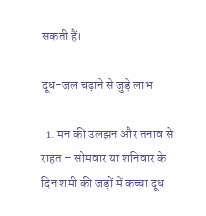सकती हैं।

दूध-जल चढ़ाने से जुड़े लाभ

  1. मन की उलझन और तनाव से राहत – सोमवार या शनिवार के दिन शमी की जड़ों में कच्चा दूध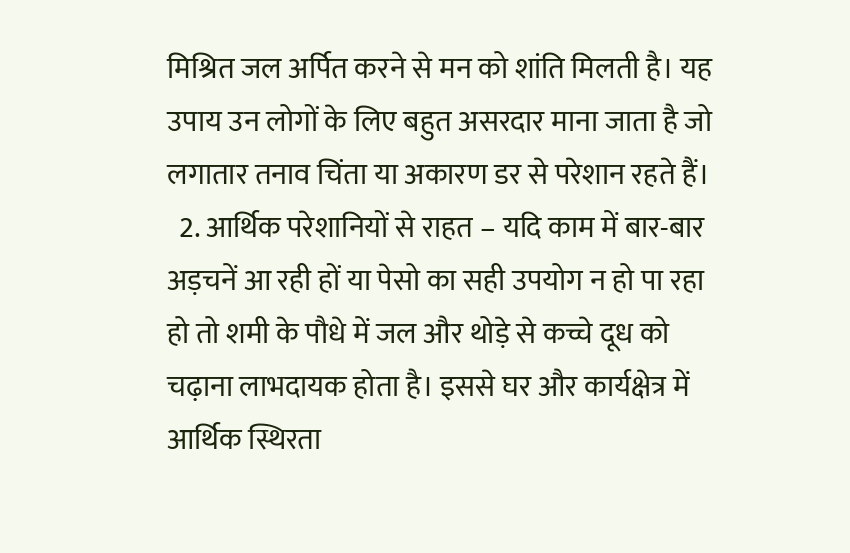मिश्रित जल अर्पित करने से मन को शांति मिलती है। यह उपाय उन लोगों के लिए बहुत असरदार माना जाता है जो लगातार तनाव चिंता या अकारण डर से परेशान रहते हैं।
  2. आर्थिक परेशानियों से राहत – यदि काम में बार-बार अड़चनें आ रही हों या पेसो का सही उपयोग न हो पा रहा हो तो शमी के पौधे में जल और थोड़े से कच्चे दूध को चढ़ाना लाभदायक होता है। इससे घर और कार्यक्षेत्र में आर्थिक स्थिरता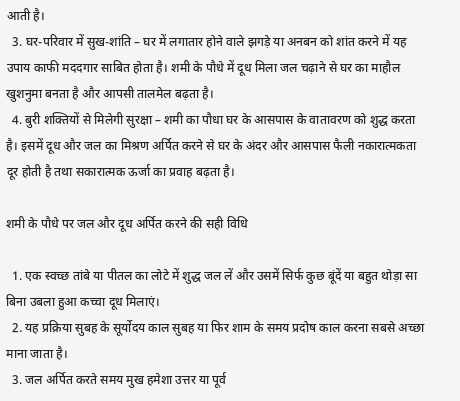आती है।
  3. घर-परिवार में सुख-शांति – घर में लगातार होने वाले झगड़े या अनबन को शांत करने में यह उपाय काफी मददगार साबित होता है। शमी के पौधे में दूध मिला जल चढ़ाने से घर का माहौल खुशनुमा बनता है और आपसी तालमेल बढ़ता है।
  4. बुरी शक्तियों से मिलेगी सुरक्षा – शमी का पौधा घर के आसपास के वातावरण को शुद्ध करता है। इसमें दूध और जल का मिश्रण अर्पित करने से घर के अंदर और आसपास फैली नकारात्मकता दूर होती है तथा सकारात्मक ऊर्जा का प्रवाह बढ़ता है।

शमी के पौधे पर जल और दूध अर्पित करने की सही विधि

  1. एक स्वच्छ तांबे या पीतल का लोटे में शुद्ध जल लें और उसमें सिर्फ कुछ बूंदें या बहुत थोड़ा सा बिना उबला हुआ कच्चा दूध मिलाएं।
  2. यह प्रक्रिया सुबह के सूर्योदय काल सुबह या फिर शाम के समय प्रदोष काल करना सबसे अच्छा माना जाता है।
  3. जल अर्पित करते समय मुख हमेशा उत्तर या पूर्व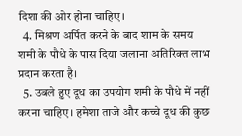दिशा की ओर होना चाहिए।
  4. मिश्रण अर्पित करने के बाद शाम के समय शमी के पौधे के पास दिया जलाना अतिरिक्त लाभ प्रदान करता है।
  5. उबले हुए दूध का उपयोग शमी के पौधे में नहीं करना चाहिए। हमेशा ताजे और कच्चे दूध की कुछ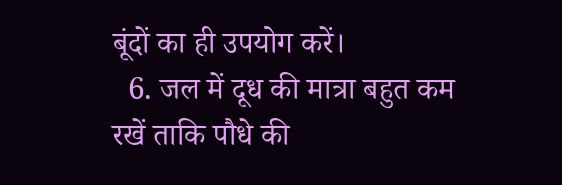बूंदों का ही उपयोग करें।
  6. जल में दूध की मात्रा बहुत कम रखें ताकि पौधे की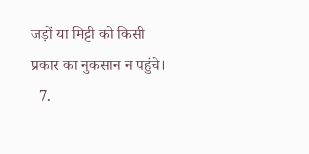जड़ों या मिट्टी को किसी प्रकार का नुकसान न पहुंचे।
  7.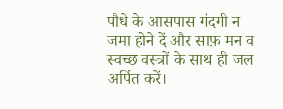पौधे के आसपास गंदगी न जमा होने दें और साफ़ मन व स्वच्छ वस्त्रों के साथ ही जल अर्पित करें।